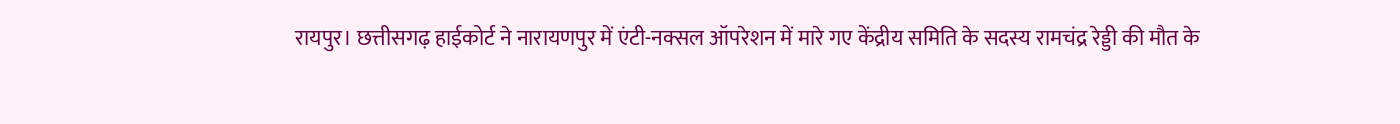रायपुर। छत्तीसगढ़ हाईकोर्ट ने नारायणपुर में एंटी-नक्सल ऑपरेशन में मारे गए केंद्रीय समिति के सदस्य रामचंद्र रेड्डी की मौत के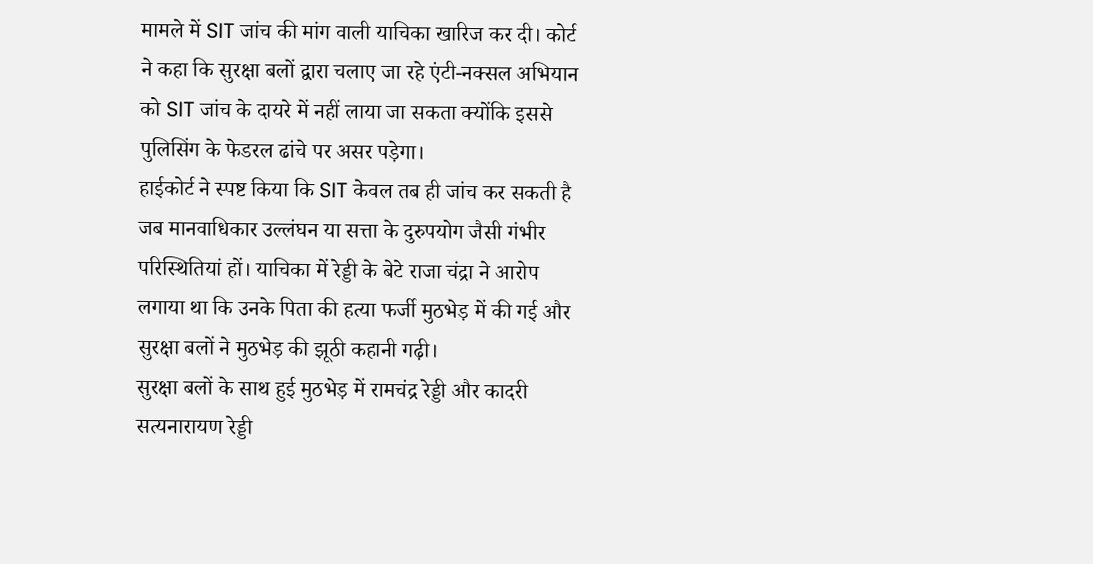मामले में SIT जांच की मांग वाली याचिका खारिज कर दी। कोर्ट ने कहा कि सुरक्षा बलों द्वारा चलाए जा रहे एंटी-नक्सल अभियान को SIT जांच के दायरे में नहीं लाया जा सकता क्योंकि इससे पुलिसिंग के फेडरल ढांचे पर असर पड़ेगा।
हाईकोर्ट ने स्पष्ट किया कि SIT केवल तब ही जांच कर सकती है जब मानवाधिकार उल्लंघन या सत्ता के दुरुपयोग जैसी गंभीर परिस्थितियां हों। याचिका में रेड्डी के बेटे राजा चंद्रा ने आरोप लगाया था कि उनके पिता की हत्या फर्जी मुठभेड़ में की गई और सुरक्षा बलों ने मुठभेड़ की झूठी कहानी गढ़ी।
सुरक्षा बलों के साथ हुई मुठभेड़ में रामचंद्र रेड्डी और कादरी सत्यनारायण रेड्डी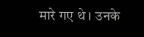मारे गए थे। उनके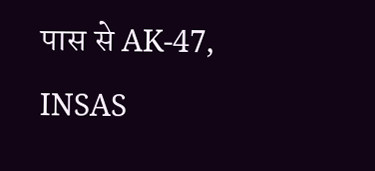पास से AK-47, INSAS